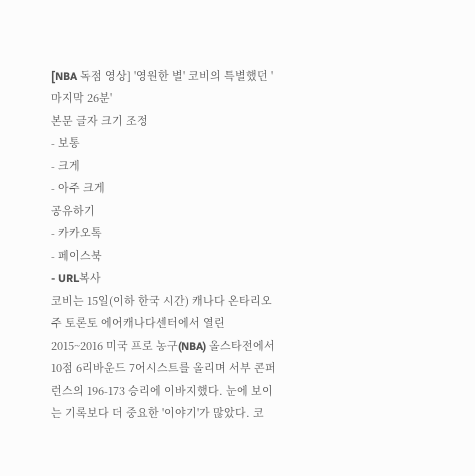[NBA 독점 영상] '영원한 별' 코비의 특별했던 '마지막 26분'
본문 글자 크기 조정
- 보통
- 크게
- 아주 크게
공유하기
- 카카오톡
- 페이스북
- URL복사
코비는 15일(이하 한국 시간) 캐나다 온타리오주 토론토 에어캐나다센터에서 열린 2015~2016 미국 프로 농구(NBA) 올스타전에서 10점 6리바운드 7어시스트를 올리며 서부 콘퍼런스의 196-173 승리에 이바지했다. 눈에 보이는 기록보다 더 중요한 '이야기'가 많았다. 코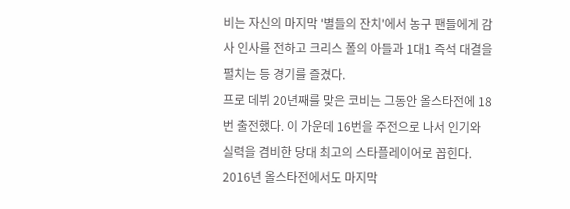비는 자신의 마지막 '별들의 잔치'에서 농구 팬들에게 감사 인사를 전하고 크리스 폴의 아들과 1대1 즉석 대결을 펼치는 등 경기를 즐겼다.
프로 데뷔 20년째를 맞은 코비는 그동안 올스타전에 18번 출전했다. 이 가운데 16번을 주전으로 나서 인기와 실력을 겸비한 당대 최고의 스타플레이어로 꼽힌다. 2016년 올스타전에서도 마지막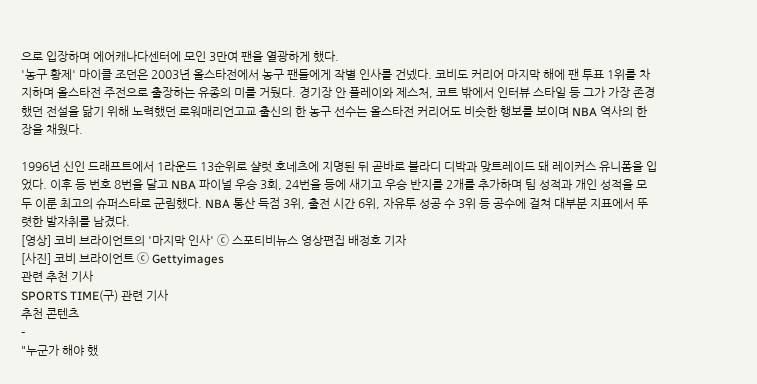으로 입장하며 에어캐나다센터에 모인 3만여 팬을 열광하게 했다.
'농구 황제' 마이클 조던은 2003년 올스타전에서 농구 팬들에게 작별 인사를 건넸다. 코비도 커리어 마지막 해에 팬 투표 1위를 차지하며 올스타전 주전으로 출장하는 유종의 미를 거뒀다. 경기장 안 플레이와 제스처, 코트 밖에서 인터뷰 스타일 등 그가 가장 존경했던 전설을 닮기 위해 노력했던 로워매리언고교 출신의 한 농구 선수는 올스타전 커리어도 비슷한 행보를 보이며 NBA 역사의 한 장을 채웠다.

1996년 신인 드래프트에서 1라운드 13순위로 샬럿 호네츠에 지명된 뒤 곧바로 블라디 디박과 맞트레이드 돼 레이커스 유니폼을 입었다. 이후 등 번호 8번을 달고 NBA 파이널 우승 3회, 24번을 등에 새기고 우승 반지를 2개를 추가하며 팀 성적과 개인 성적을 모두 이룬 최고의 슈퍼스타로 군림했다. NBA 통산 득점 3위, 출전 시간 6위, 자유투 성공 수 3위 등 공수에 걸쳐 대부분 지표에서 뚜렷한 발자취를 남겼다.
[영상] 코비 브라이언트의 '마지막 인사' ⓒ 스포티비뉴스 영상편집 배정호 기자
[사진] 코비 브라이언트 ⓒ Gettyimages
관련 추천 기사
SPORTS TIME(구) 관련 기사
추천 콘텐츠
-
"누군가 해야 했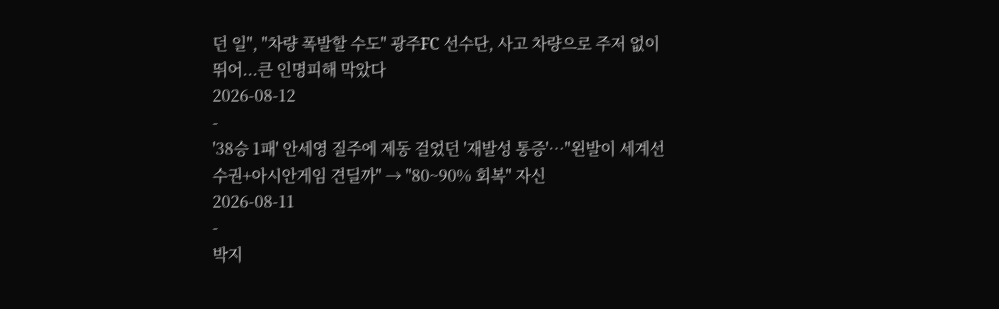던 일", "차량 폭발할 수도" 광주FC 선수단, 사고 차량으로 주저 없이 뛰어...큰 인명피해 막았다
2026-08-12
-
'38승 1패' 안세영 질주에 제동 걸었던 '재발성 통증'…"왼발이 세계선수권+아시안게임 견딜까" → "80~90% 회복" 자신
2026-08-11
-
박지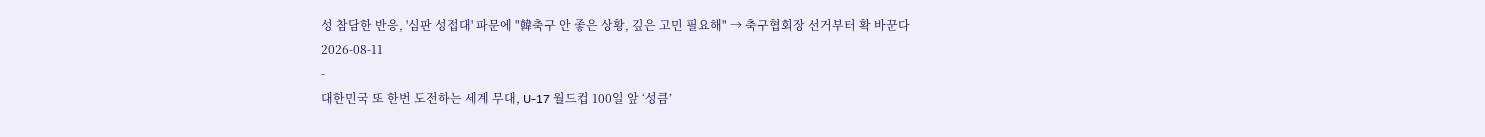성 참담한 반응, '심판 성접대' 파문에 "韓축구 안 좋은 상황, 깊은 고민 필요해" → 축구협회장 선거부터 확 바꾼다
2026-08-11
-
대한민국 또 한번 도전하는 세계 무대, U-17 월드컵 100일 앞 ‘성큼’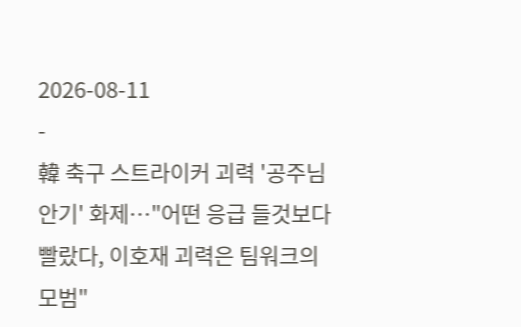2026-08-11
-
韓 축구 스트라이커 괴력 '공주님 안기' 화제…"어떤 응급 들것보다 빨랐다, 이호재 괴력은 팀워크의 모범"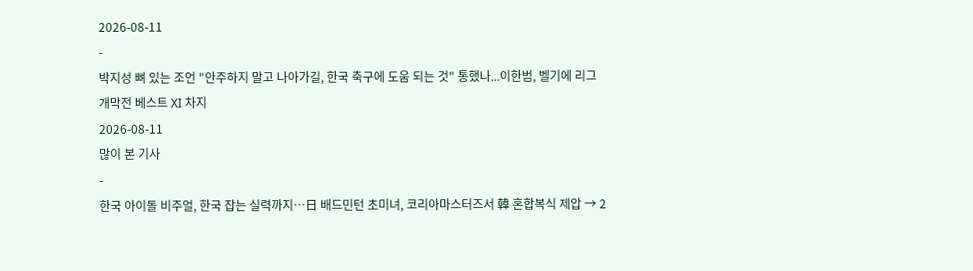2026-08-11
-
박지성 뼈 있는 조언 "안주하지 말고 나아가길, 한국 축구에 도움 되는 것" 통했나...이한범, 벨기에 리그 개막전 베스트 XI 차지
2026-08-11
많이 본 기사
-
한국 아이돌 비주얼, 한국 잡는 실력까지…日 배드민턴 초미녀, 코리아마스터즈서 韓 혼합복식 제압 → 2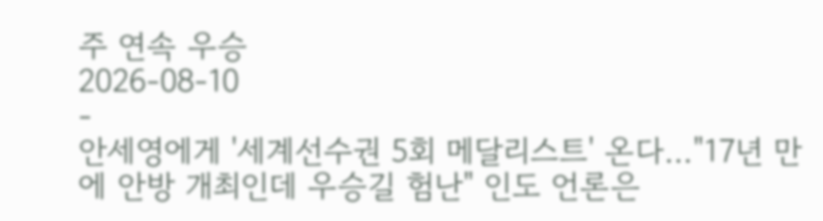주 연속 우승
2026-08-10
-
안세영에게 '세계선수권 5회 메달리스트' 온다…"17년 만에 안방 개최인데 우승길 험난" 인도 언론은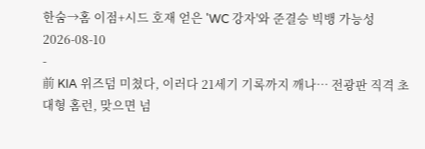한숨→홈 이점+시드 호재 얻은 'WC 강자'와 준결승 빅뱅 가능성
2026-08-10
-
前 KIA 위즈덤 미쳤다, 이러다 21세기 기록까지 깨나… 전광판 직격 초대형 홈런, 맞으면 넘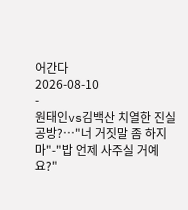어간다
2026-08-10
-
원태인vs김백산 치열한 진실 공방?…"너 거짓말 좀 하지 마"-"밥 언제 사주실 거예요?"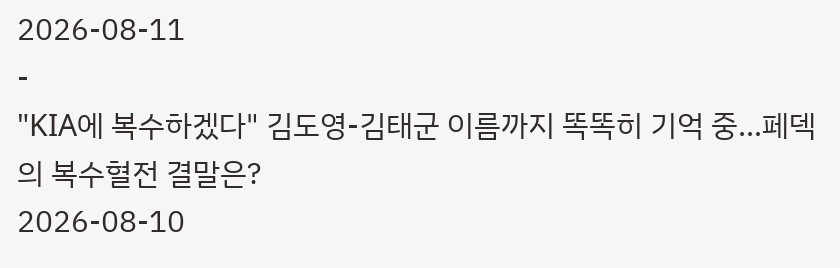2026-08-11
-
"KIA에 복수하겠다" 김도영-김태군 이름까지 똑똑히 기억 중…페덱의 복수혈전 결말은?
2026-08-10